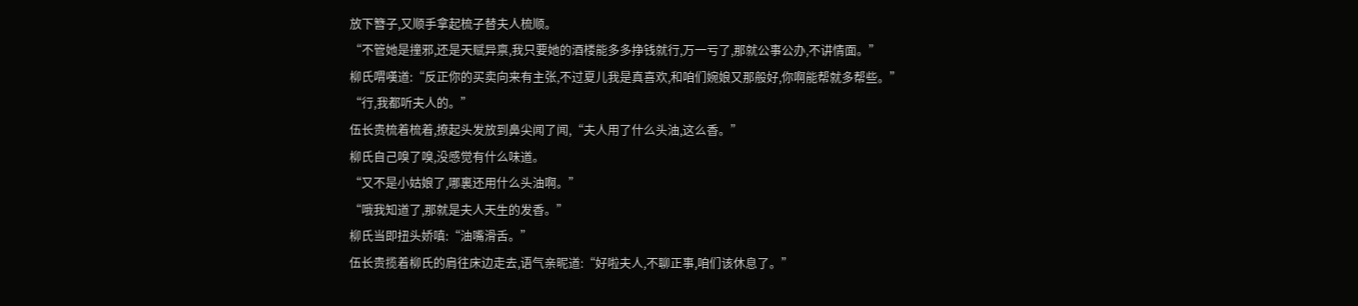放下簪子,又顺手拿起梳子替夫人梳顺。
“不管她是撞邪,还是天赋异禀,我只要她的酒楼能多多挣钱就行,万一亏了,那就公事公办,不讲情面。”
柳氏喟嘆道:“反正你的买卖向来有主张,不过夏儿我是真喜欢,和咱们婉娘又那般好,你啊能帮就多帮些。”
“行,我都听夫人的。”
伍长贵梳着梳着,撩起头发放到鼻尖闻了闻,“夫人用了什么头油,这么香。”
柳氏自己嗅了嗅,没感觉有什么味道。
“又不是小姑娘了,哪裏还用什么头油啊。”
“哦我知道了,那就是夫人天生的发香。”
柳氏当即扭头娇嗔:“油嘴滑舌。”
伍长贵揽着柳氏的肩往床边走去,语气亲昵道:“好啦夫人,不聊正事,咱们该休息了。”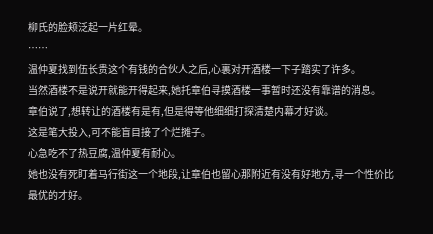柳氏的脸颊泛起一片红晕。
……
温仲夏找到伍长贵这个有钱的合伙人之后,心裏对开酒楼一下子踏实了许多。
当然酒楼不是说开就能开得起来,她托章伯寻摸酒楼一事暂时还没有靠谱的消息。
章伯说了,想转让的酒楼有是有,但是得等他细细打探清楚内幕才好谈。
这是笔大投入,可不能盲目接了个烂摊子。
心急吃不了热豆腐,温仲夏有耐心。
她也没有死盯着马行街这一个地段,让章伯也留心那附近有没有好地方,寻一个性价比最优的才好。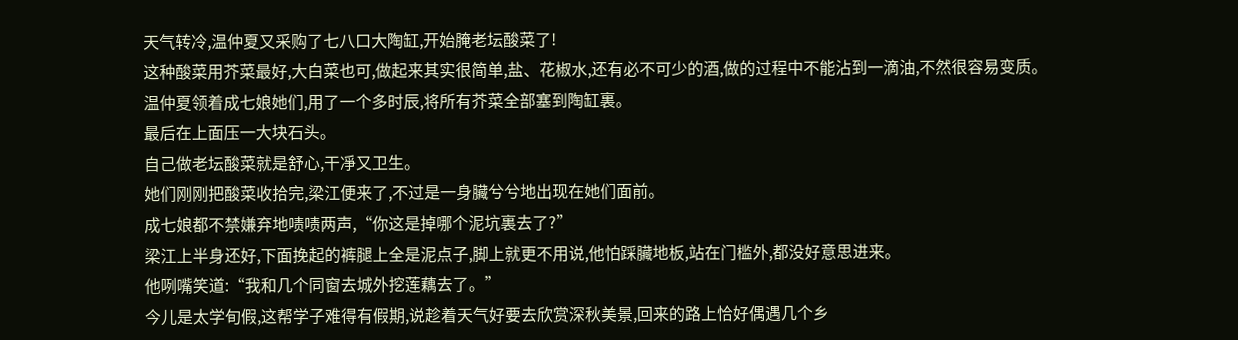天气转冷,温仲夏又采购了七八口大陶缸,开始腌老坛酸菜了!
这种酸菜用芥菜最好,大白菜也可,做起来其实很简单,盐、花椒水,还有必不可少的酒,做的过程中不能沾到一滴油,不然很容易变质。
温仲夏领着成七娘她们,用了一个多时辰,将所有芥菜全部塞到陶缸裏。
最后在上面压一大块石头。
自己做老坛酸菜就是舒心,干凈又卫生。
她们刚刚把酸菜收拾完,梁江便来了,不过是一身臟兮兮地出现在她们面前。
成七娘都不禁嫌弃地啧啧两声,“你这是掉哪个泥坑裏去了?”
梁江上半身还好,下面挽起的裤腿上全是泥点子,脚上就更不用说,他怕踩臟地板,站在门槛外,都没好意思进来。
他咧嘴笑道:“我和几个同窗去城外挖莲藕去了。”
今儿是太学旬假,这帮学子难得有假期,说趁着天气好要去欣赏深秋美景,回来的路上恰好偶遇几个乡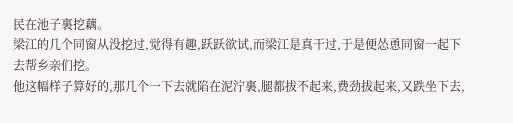民在池子裏挖藕。
梁江的几个同窗从没挖过,觉得有趣,跃跃欲试,而梁江是真干过,于是便怂恿同窗一起下去帮乡亲们挖。
他这幅样子算好的,那几个一下去就陷在泥泞裏,腿都拔不起来,费劲拔起来,又跌坐下去,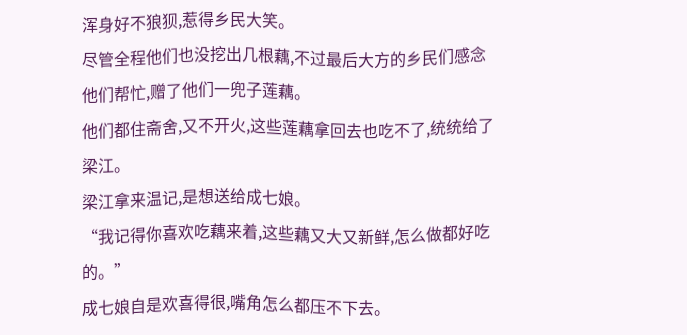浑身好不狼狈,惹得乡民大笑。
尽管全程他们也没挖出几根藕,不过最后大方的乡民们感念他们帮忙,赠了他们一兜子莲藕。
他们都住斋舍,又不开火,这些莲藕拿回去也吃不了,统统给了梁江。
梁江拿来温记,是想送给成七娘。
“我记得你喜欢吃藕来着,这些藕又大又新鲜,怎么做都好吃的。”
成七娘自是欢喜得很,嘴角怎么都压不下去。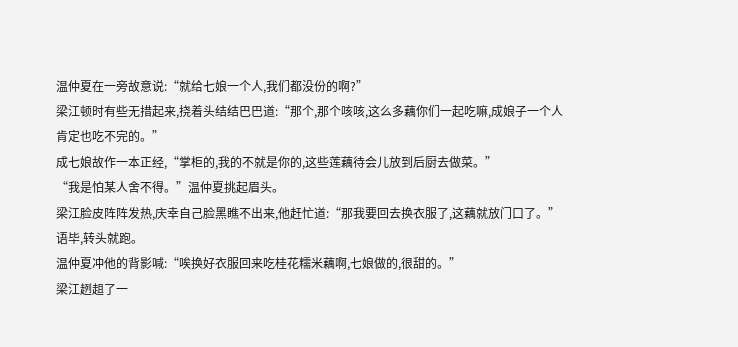温仲夏在一旁故意说:“就给七娘一个人,我们都没份的啊?”
梁江顿时有些无措起来,挠着头结结巴巴道:“那个,那个咳咳,这么多藕你们一起吃嘛,成娘子一个人肯定也吃不完的。”
成七娘故作一本正经,“掌柜的,我的不就是你的,这些莲藕待会儿放到后厨去做菜。”
“我是怕某人舍不得。”温仲夏挑起眉头。
梁江脸皮阵阵发热,庆幸自己脸黑瞧不出来,他赶忙道:“那我要回去换衣服了,这藕就放门口了。”
语毕,转头就跑。
温仲夏冲他的背影喊:“唉换好衣服回来吃桂花糯米藕啊,七娘做的,很甜的。”
梁江趔趄了一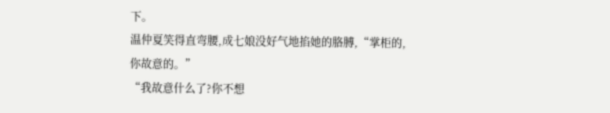下。
温仲夏笑得直弯腰,成七娘没好气地掐她的胳膊,“掌柜的,你故意的。”
“我故意什么了?你不想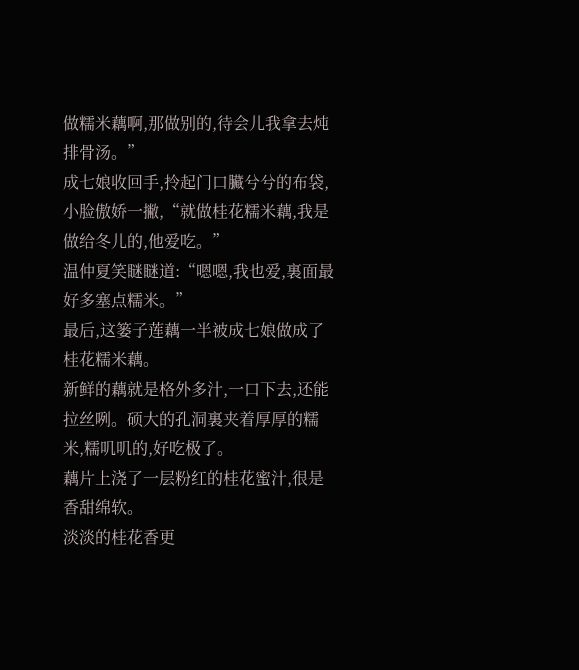做糯米藕啊,那做别的,待会儿我拿去炖排骨汤。”
成七娘收回手,拎起门口臟兮兮的布袋,小脸傲娇一撇,“就做桂花糯米藕,我是做给冬儿的,他爱吃。”
温仲夏笑瞇瞇道:“嗯嗯,我也爱,裏面最好多塞点糯米。”
最后,这篓子莲藕一半被成七娘做成了桂花糯米藕。
新鲜的藕就是格外多汁,一口下去,还能拉丝咧。硕大的孔洞裏夹着厚厚的糯米,糯叽叽的,好吃极了。
藕片上浇了一层粉红的桂花蜜汁,很是香甜绵软。
淡淡的桂花香更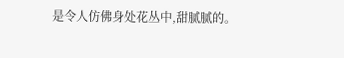是令人仿佛身处花丛中,甜腻腻的。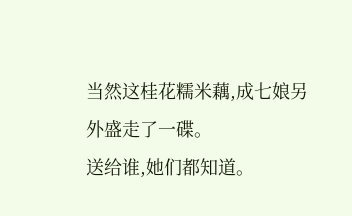当然这桂花糯米藕,成七娘另外盛走了一碟。
送给谁,她们都知道。